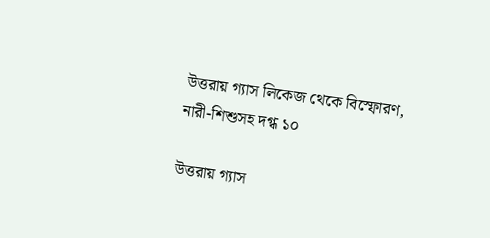উত্তরায় গ্যাস লিকেজ থেকে বিস্ফোরণ, নারী-শিশুসহ দগ্ধ ১০

উত্তরায় গ্যাস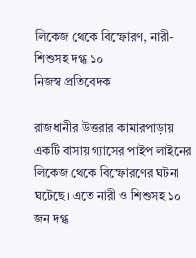লিকেজ থেকে বিস্ফোরণ, নারী-শিশুসহ দগ্ধ ১০
নিজস্ব প্রতিবেদক

রাজধানীর উত্তরার কামারপাড়ায় একটি বাসায় গ্যাসের পাইপ লাইনের লিকেজ থেকে বিস্ফোরণের ঘটনা ঘটেছে। এতে নারী ও শিশুসহ ১০ জন দগ্ধ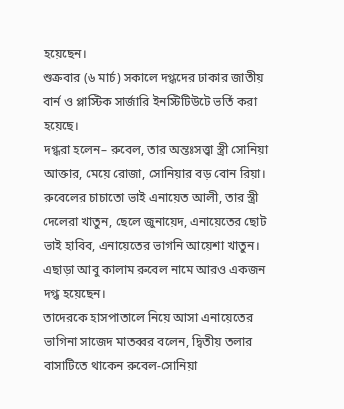হয়েছেন।
শুক্রবার (৬ মার্চ) সকালে দগ্ধদের ঢাকার জাতীয় বার্ন ও প্লাস্টিক সার্জারি ইনস্টিটিউটে ভর্তি করা হয়েছে।
দগ্ধরা হলেন– রুবেল, তার অন্তঃসত্ত্বা স্ত্রী সোনিয়া আক্তার, মেয়ে রোজা, সোনিয়ার বড় বোন রিয়া। রুবেলের চাচাতো ভাই এনায়েত আলী, তার স্ত্রী দেলেরা খাতুন, ছেলে জুনায়েদ, এনায়েতের ছোট ভাই হাবিব, এনায়েতের ভাগনি আয়েশা খাতুন। এছাড়া আবু কালাম রুবেল নামে আরও একজন দগ্ধ হয়েছেন।
তাদেরকে হাসপাতালে নিয়ে আসা এনায়েতের ভাগিনা সাজেদ মাতব্বর বলেন, দ্বিতীয় তলার বাসাটিতে থাকেন রুবেল-সোনিয়া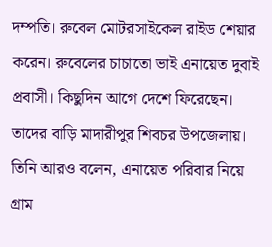দম্পতি। রুবেল মোটরসাইকেল রাইড শেয়ার করেন। রুবেলের চাচাতো ভাই এনায়েত দুবাই প্রবাসী। কিছুদিন আগে দেশে ফিরেছেন। তাদের বাড়ি মাদারীপুর শিবচর উপজেলায়।
তিনি আরও বলেন, এনায়েত পরিবার নিয়ে গ্রাম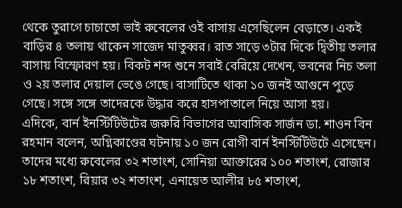থেকে তুরাগে চাচাতো ভাই রুবেলের ওই বাসায় এসেছিলেন বেড়াতে। একই বাড়ির ৪ তলায় থাকেন সাজেদ মাতুব্বর। রাত সাড়ে ৩টার দিকে দ্বিতীয় তলার বাসায় বিস্ফোরণ হয়। বিকট শব্দ শুনে সবাই বেরিয়ে দেখেন, ভবনের নিচ তলা ও ২য় তলার দেয়াল ভেঙে গেছে। বাসাটিতে থাকা ১০ জনই আগুনে পুড়ে গেছে। সঙ্গে সঙ্গে তাদেরকে উদ্ধার করে হাসপাতালে নিয়ে আসা হয়।
এদিকে, বার্ন ইনস্টিটিউটের জরুরি বিভাগের আবাসিক সার্জন ডা. শাওন বিন রহমান বলেন, অগ্নিকাণ্ডের ঘটনায় ১০ জন রোগী বার্ন ইনস্টিটিউটে এসেছেন। তাদের মধ্যে রুবেলের ৩২ শতাংশ, সোনিয়া আক্তারের ১০০ শতাংশ, রোজার ১৮ শতাংশ, রিয়ার ৩২ শতাংশ, এনায়েত আলীর ৮৫ শতাংশ,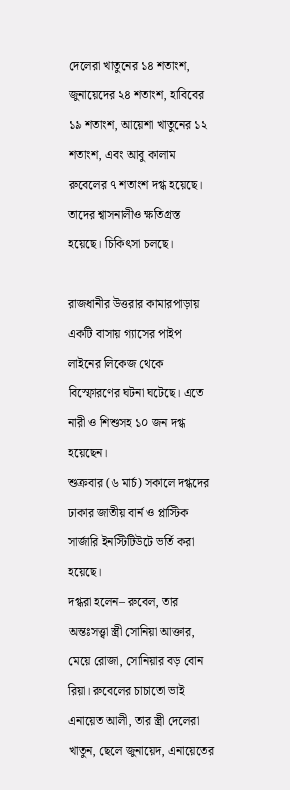দেলেরা খাতুনের ১৪ শতাংশ, জুনায়েদের ২৪ শতাংশ, হাবিবের ১৯ শতাংশ, আয়েশা খাতুনের ১২ শতাংশ, এবং আবু কালাম রুবেলের ৭ শতাংশ দগ্ধ হয়েছে। তাদের শ্বাসনালীও ক্ষতিগ্রস্ত হয়েছে। চিকিৎসা চলছে।

রাজধানীর উত্তরার কামারপাড়ায় একটি বাসায় গ্যাসের পাইপ লাইনের লিকেজ থেকে বিস্ফোরণের ঘটনা ঘটেছে। এতে নারী ও শিশুসহ ১০ জন দগ্ধ হয়েছেন।
শুক্রবার (৬ মার্চ) সকালে দগ্ধদের ঢাকার জাতীয় বার্ন ও প্লাস্টিক সার্জারি ইনস্টিটিউটে ভর্তি করা হয়েছে।
দগ্ধরা হলেন– রুবেল, তার অন্তঃসত্ত্বা স্ত্রী সোনিয়া আক্তার, মেয়ে রোজা, সোনিয়ার বড় বোন রিয়া। রুবেলের চাচাতো ভাই এনায়েত আলী, তার স্ত্রী দেলেরা খাতুন, ছেলে জুনায়েদ, এনায়েতের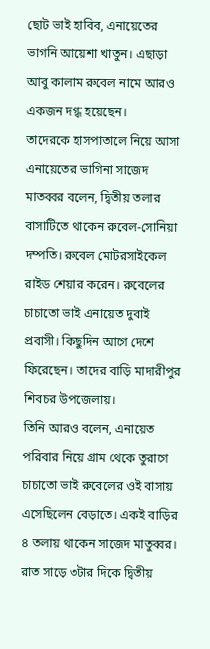ছোট ভাই হাবিব, এনায়েতের ভাগনি আয়েশা খাতুন। এছাড়া আবু কালাম রুবেল নামে আরও একজন দগ্ধ হয়েছেন।
তাদেরকে হাসপাতালে নিয়ে আসা এনায়েতের ভাগিনা সাজেদ মাতব্বর বলেন, দ্বিতীয় তলার বাসাটিতে থাকেন রুবেল-সোনিয়া দম্পতি। রুবেল মোটরসাইকেল রাইড শেয়ার করেন। রুবেলের চাচাতো ভাই এনায়েত দুবাই প্রবাসী। কিছুদিন আগে দেশে ফিরেছেন। তাদের বাড়ি মাদারীপুর শিবচর উপজেলায়।
তিনি আরও বলেন, এনায়েত পরিবার নিয়ে গ্রাম থেকে তুরাগে চাচাতো ভাই রুবেলের ওই বাসায় এসেছিলেন বেড়াতে। একই বাড়ির ৪ তলায় থাকেন সাজেদ মাতুব্বর। রাত সাড়ে ৩টার দিকে দ্বিতীয়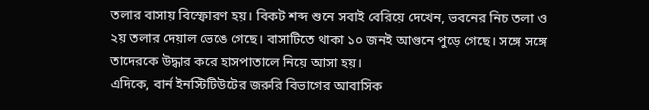তলার বাসায় বিস্ফোরণ হয়। বিকট শব্দ শুনে সবাই বেরিয়ে দেখেন, ভবনের নিচ তলা ও ২য় তলার দেয়াল ভেঙে গেছে। বাসাটিতে থাকা ১০ জনই আগুনে পুড়ে গেছে। সঙ্গে সঙ্গে তাদেরকে উদ্ধার করে হাসপাতালে নিয়ে আসা হয়।
এদিকে, বার্ন ইনস্টিটিউটের জরুরি বিভাগের আবাসিক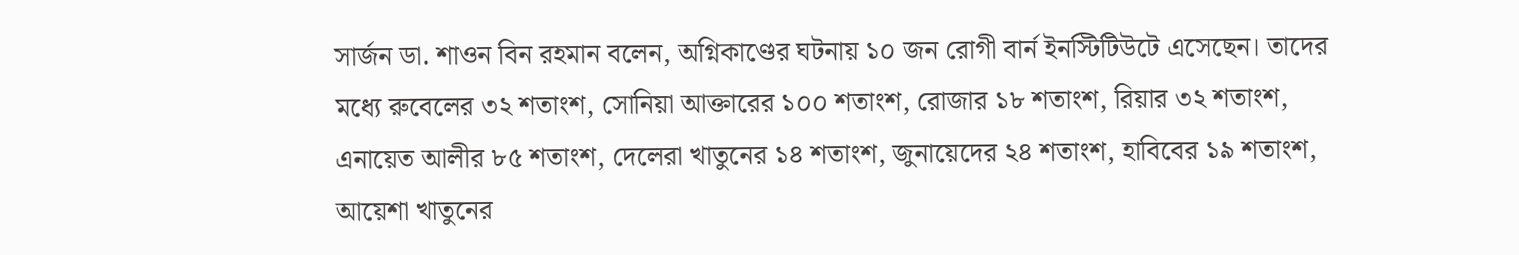সার্জন ডা. শাওন বিন রহমান বলেন, অগ্নিকাণ্ডের ঘটনায় ১০ জন রোগী বার্ন ইনস্টিটিউটে এসেছেন। তাদের মধ্যে রুবেলের ৩২ শতাংশ, সোনিয়া আক্তারের ১০০ শতাংশ, রোজার ১৮ শতাংশ, রিয়ার ৩২ শতাংশ, এনায়েত আলীর ৮৫ শতাংশ, দেলেরা খাতুনের ১৪ শতাংশ, জুনায়েদের ২৪ শতাংশ, হাবিবের ১৯ শতাংশ, আয়েশা খাতুনের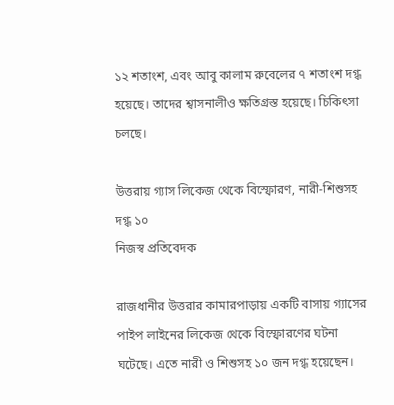১২ শতাংশ, এবং আবু কালাম রুবেলের ৭ শতাংশ দগ্ধ হয়েছে। তাদের শ্বাসনালীও ক্ষতিগ্রস্ত হয়েছে। চিকিৎসা চলছে।

উত্তরায় গ্যাস লিকেজ থেকে বিস্ফোরণ, নারী-শিশুসহ দগ্ধ ১০
নিজস্ব প্রতিবেদক

রাজধানীর উত্তরার কামারপাড়ায় একটি বাসায় গ্যাসের পাইপ লাইনের লিকেজ থেকে বিস্ফোরণের ঘটনা ঘটেছে। এতে নারী ও শিশুসহ ১০ জন দগ্ধ হয়েছেন।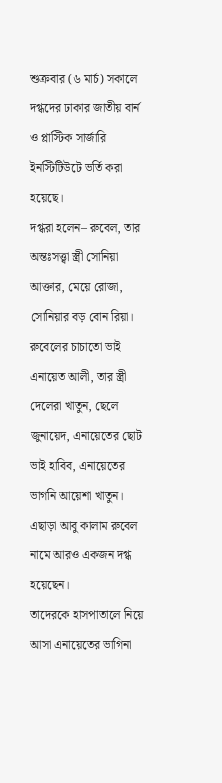শুক্রবার (৬ মার্চ) সকালে দগ্ধদের ঢাকার জাতীয় বার্ন ও প্লাস্টিক সার্জারি ইনস্টিটিউটে ভর্তি করা হয়েছে।
দগ্ধরা হলেন– রুবেল, তার অন্তঃসত্ত্বা স্ত্রী সোনিয়া আক্তার, মেয়ে রোজা, সোনিয়ার বড় বোন রিয়া। রুবেলের চাচাতো ভাই এনায়েত আলী, তার স্ত্রী দেলেরা খাতুন, ছেলে জুনায়েদ, এনায়েতের ছোট ভাই হাবিব, এনায়েতের ভাগনি আয়েশা খাতুন। এছাড়া আবু কালাম রুবেল নামে আরও একজন দগ্ধ হয়েছেন।
তাদেরকে হাসপাতালে নিয়ে আসা এনায়েতের ভাগিনা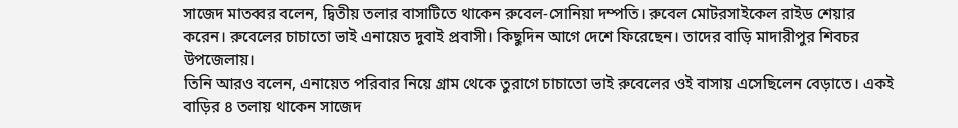সাজেদ মাতব্বর বলেন, দ্বিতীয় তলার বাসাটিতে থাকেন রুবেল-সোনিয়া দম্পতি। রুবেল মোটরসাইকেল রাইড শেয়ার করেন। রুবেলের চাচাতো ভাই এনায়েত দুবাই প্রবাসী। কিছুদিন আগে দেশে ফিরেছেন। তাদের বাড়ি মাদারীপুর শিবচর উপজেলায়।
তিনি আরও বলেন, এনায়েত পরিবার নিয়ে গ্রাম থেকে তুরাগে চাচাতো ভাই রুবেলের ওই বাসায় এসেছিলেন বেড়াতে। একই বাড়ির ৪ তলায় থাকেন সাজেদ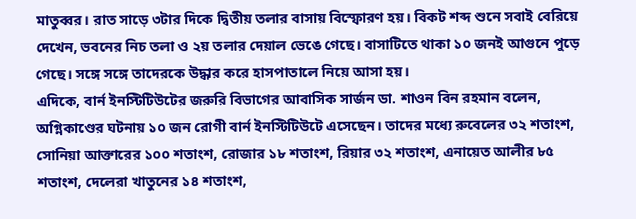মাতুব্বর। রাত সাড়ে ৩টার দিকে দ্বিতীয় তলার বাসায় বিস্ফোরণ হয়। বিকট শব্দ শুনে সবাই বেরিয়ে দেখেন, ভবনের নিচ তলা ও ২য় তলার দেয়াল ভেঙে গেছে। বাসাটিতে থাকা ১০ জনই আগুনে পুড়ে গেছে। সঙ্গে সঙ্গে তাদেরকে উদ্ধার করে হাসপাতালে নিয়ে আসা হয়।
এদিকে, বার্ন ইনস্টিটিউটের জরুরি বিভাগের আবাসিক সার্জন ডা. শাওন বিন রহমান বলেন, অগ্নিকাণ্ডের ঘটনায় ১০ জন রোগী বার্ন ইনস্টিটিউটে এসেছেন। তাদের মধ্যে রুবেলের ৩২ শতাংশ, সোনিয়া আক্তারের ১০০ শতাংশ, রোজার ১৮ শতাংশ, রিয়ার ৩২ শতাংশ, এনায়েত আলীর ৮৫ শতাংশ, দেলেরা খাতুনের ১৪ শতাংশ,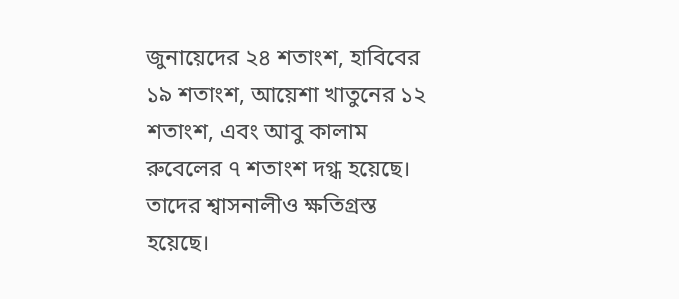জুনায়েদের ২৪ শতাংশ, হাবিবের ১৯ শতাংশ, আয়েশা খাতুনের ১২ শতাংশ, এবং আবু কালাম রুবেলের ৭ শতাংশ দগ্ধ হয়েছে। তাদের শ্বাসনালীও ক্ষতিগ্রস্ত হয়েছে।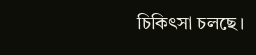চিকিৎসা চলছে।